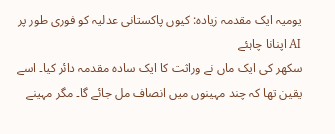یومیہ ایک مقدمہ زیادہ: کیوں پاکستانی عدلیہ کو فوری طور پر AI اپنانا چاہئے
سکھر کی ایک ماں نے وراثت کا ایک سادہ مقدمہ دائر کیا۔ اسے یقین تھا کہ چند مہینوں میں انصاف مل جائے گا۔ مگر مہینے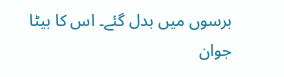برسوں میں بدل گئے۔ اس کا بیٹا جوان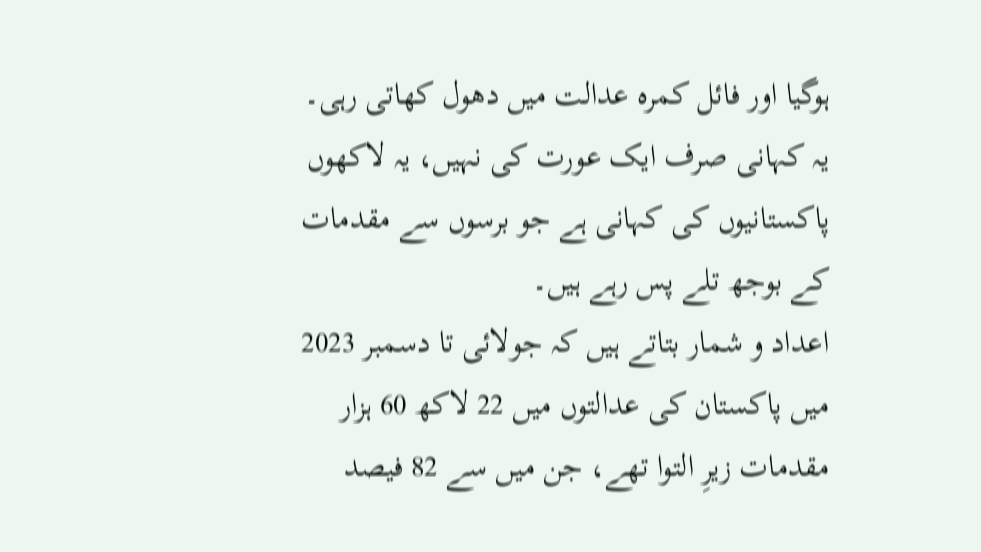ہوگیا اور فائل کمرہ عدالت میں دھول کھاتی رہی۔
یہ کہانی صرف ایک عورت کی نہیں، یہ لاکھوں پاکستانیوں کی کہانی ہے جو برسوں سے مقدمات کے بوجھ تلے پس رہے ہیں۔
اعداد و شمار بتاتے ہیں کہ جولائی تا دسمبر 2023 میں پاکستان کی عدالتوں میں 22 لاکھ 60 ہزار مقدمات زیرِ التوا تھے، جن میں سے 82 فیصد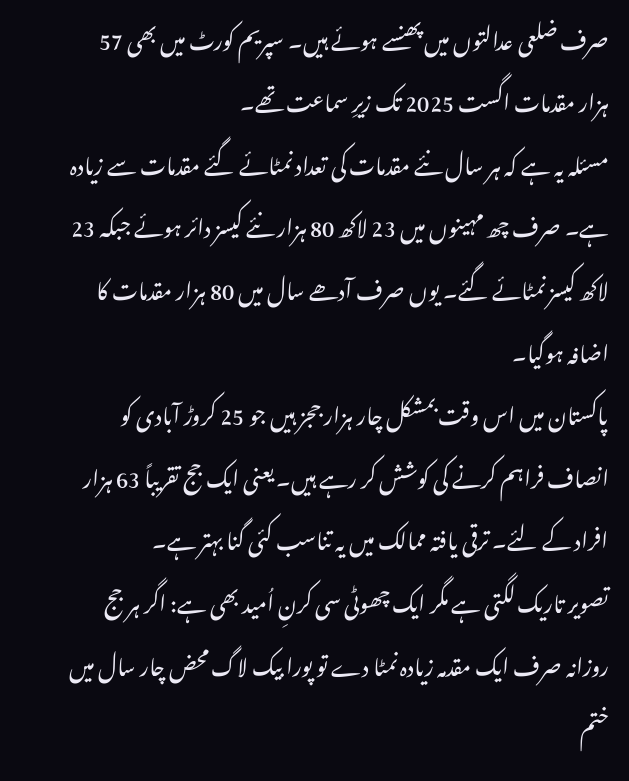صرف ضلعی عدالتوں میں پھنسے ہوئے ہیں۔ سپریم کورٹ میں بھی 57 ہزار مقدمات اگست 2025 تک زیرِ سماعت تھے۔
مسئلہ یہ ہے کہ ہر سال نئے مقدمات کی تعداد نمٹائے گئے مقدمات سے زیادہ ہے۔ صرف چھ مہینوں میں 23 لاکھ 80 ہزار نئے کیسز دائر ہوئے جبکہ 23 لاکھ کیسز نمٹائے گئے۔ یوں صرف آدھے سال میں 80 ہزار مقدمات کا اضافہ ہوگیا۔
پاکستان میں اس وقت بمشکل چار ہزار ججز ہیں جو 25 کروڑ آبادی کو انصاف فراہم کرنے کی کوشش کر رہے ہیں۔ یعنی ایک جج تقریباً 63 ہزار افراد کے لئے۔ ترقی یافتہ ممالک میں یہ تناسب کئی گنا بہتر ہے۔
تصویر تاریک لگتی ہے مگر ایک چھوٹی سی کرنِ اُمید بھی ہے: اگر ہر جج روزانہ صرف ایک مقدمہ زیادہ نمٹا دے تو پورا بیک لاگ محض چار سال میں ختم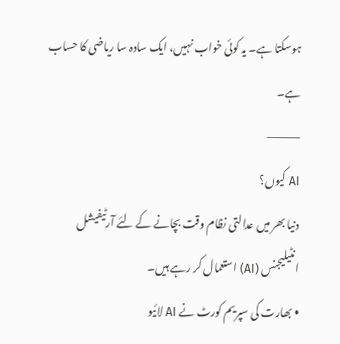ہوسکتا ہے۔ یہ کوئی خواب نہیں، ایک سادہ سا ریاضی کا حساب ہے۔
⸻
AI کیوں؟
دنیا بھر میں عدالتی نظام وقت بچانے کے لئے آرٹیفیشل انٹیلیجنس (AI) استعمال کر رہے ہیں۔
• بھارت کی سپریم کورٹ نے AI لائیو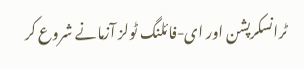ٹرانسکرپشن اور ای-فائلنگ ٹولز آزمانے شروع کر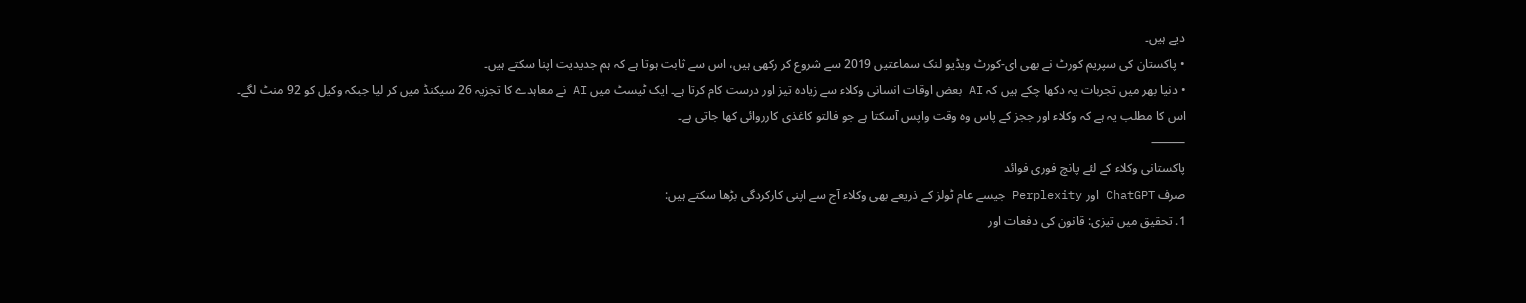دیے ہیں۔
• پاکستان کی سپریم کورٹ نے بھی ای-کورٹ ویڈیو لنک سماعتیں 2019 سے شروع کر رکھی ہیں، اس سے ثابت ہوتا ہے کہ ہم جدیدیت اپنا سکتے ہیں۔
• دنیا بھر میں تجربات یہ دکھا چکے ہیں کہ AI بعض اوقات انسانی وکلاء سے زیادہ تیز اور درست کام کرتا ہے۔ ایک ٹیسٹ میں AI نے معاہدے کا تجزیہ 26 سیکنڈ میں کر لیا جبکہ وکیل کو 92 منٹ لگے۔
اس کا مطلب یہ ہے کہ وکلاء اور ججز کے پاس وہ وقت واپس آسکتا ہے جو فالتو کاغذی کارروائی کھا جاتی ہے۔
⸻
پاکستانی وکلاء کے لئے پانچ فوری فوائد
صرف ChatGPT اور Perplexity جیسے عام ٹولز کے ذریعے بھی وکلاء آج سے اپنی کارکردگی بڑھا سکتے ہیں:
1. تحقیق میں تیزی: قانون کی دفعات اور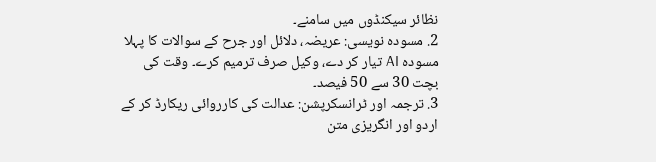نظائر سیکنڈوں میں سامنے۔
2. مسودہ نویسی: عریضہ، دلائل اور جرح کے سوالات کا پہلا مسودہ AI تیار کر دے، وکیل صرف ترمیم کرے۔ وقت کی بچت 30 سے 50 فیصد۔
3. ترجمہ اور ٹرانسکرپشن: عدالت کی کارروائی ریکارڈ کر کے اردو اور انگریزی متن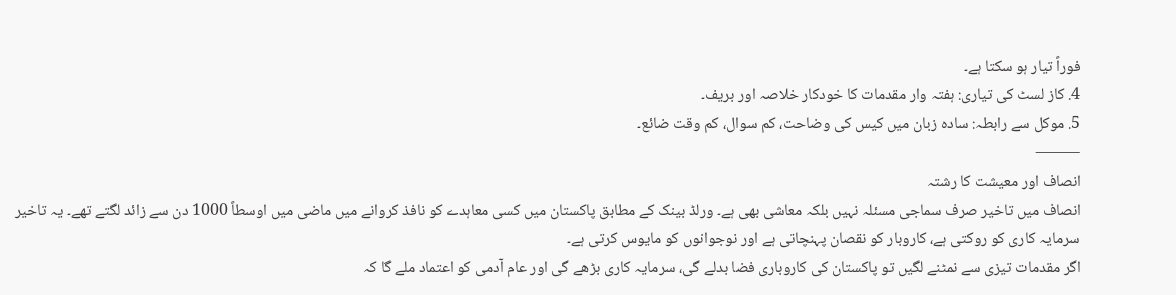فوراً تیار ہو سکتا ہے۔
4. کاز لسٹ کی تیاری: ہفتہ وار مقدمات کا خودکار خلاصہ اور بریف۔
5. موکل سے رابطہ: سادہ زبان میں کیس کی وضاحت، کم سوال، کم وقت ضائع۔
⸻
انصاف اور معیشت کا رشتہ
انصاف میں تاخیر صرف سماجی مسئلہ نہیں بلکہ معاشی بھی ہے۔ ورلڈ بینک کے مطابق پاکستان میں کسی معاہدے کو نافذ کروانے میں ماضی میں اوسطاً 1000 دن سے زائد لگتے تھے۔ یہ تاخیر سرمایہ کاری کو روکتی ہے، کاروبار کو نقصان پہنچاتی ہے اور نوجوانوں کو مایوس کرتی ہے۔
اگر مقدمات تیزی سے نمٹنے لگیں تو پاکستان کی کاروباری فضا بدلے گی، سرمایہ کاری بڑھے گی اور عام آدمی کو اعتماد ملے گا کہ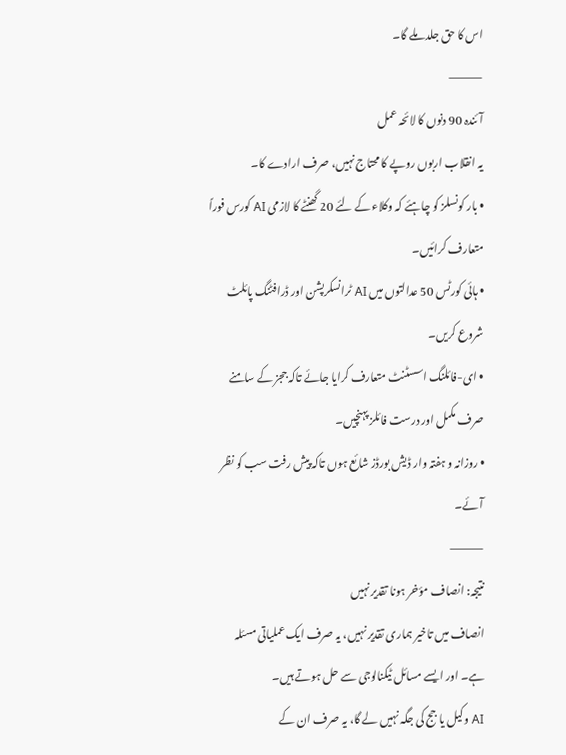اس کا حق جلد ملے گا۔
⸻
آئندہ 90 دنوں کا لائحہ عمل
یہ انقلاب اربوں روپے کا محتاج نہیں، صرف ارادے کا۔
• بار کونسلز کو چاہئے کہ وکلاء کے لئے 20 گھنٹے کا لازمی AI کورس فوراً متعارف کرائیں۔
• ہائی کورٹس 50 عدالتوں میں AI ٹرانسکرپشن اور ڈرافٹنگ پائلٹ شروع کریں۔
• ای-فائلنگ اسسٹنٹ متعارف کرایا جائے تاکہ ججز کے سامنے صرف مکمل اور درست فائلز پہنچیں۔
• روزانہ و ہفتہ وار ڈیش بورڈز شائع ہوں تاکہ پیش رفت سب کو نظر آئے۔
⸻
نتیجہ: انصاف مؤخر ہونا تقدیر نہیں
انصاف میں تاخیر ہماری تقدیر نہیں، یہ صرف ایک عملیاتی مسئلہ ہے۔ اور ایسے مسائل ٹیکنالوجی سے حل ہوتے ہیں۔
AI وکیل یا جج کی جگہ نہیں لے گا، یہ صرف ان کے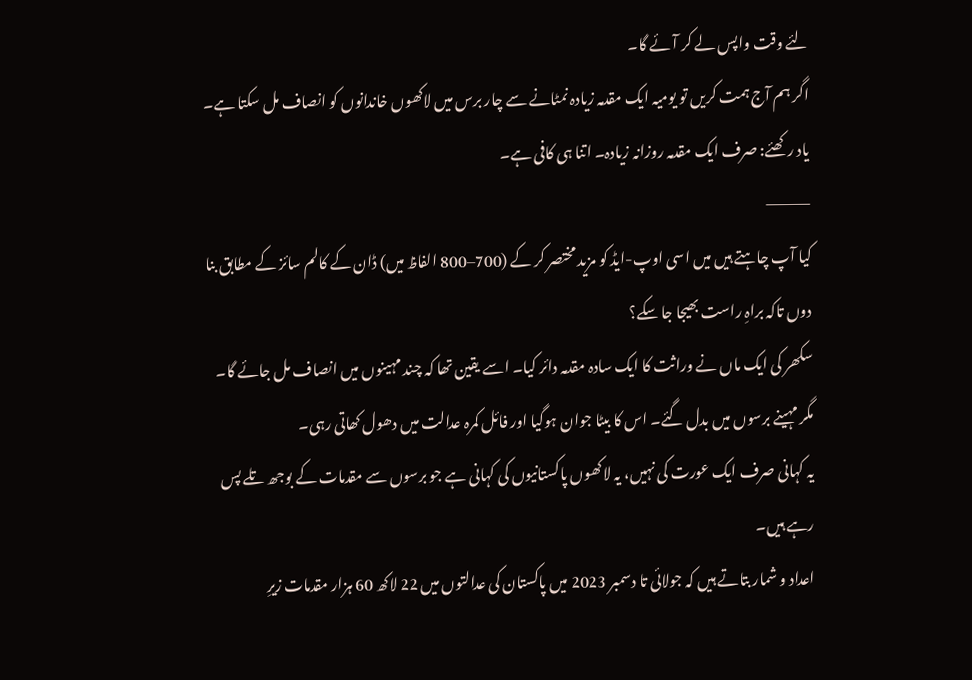لئے وقت واپس لے کر آئے گا۔
اگر ہم آج ہمت کریں تو یومیہ ایک مقدمہ زیادہ نمٹانے سے چار برس میں لاکھوں خاندانوں کو انصاف مل سکتا ہے۔
یاد رکھئے: صرف ایک مقدمہ روزانہ زیادہ۔ اتنا ہی کافی ہے۔
⸻
کیا آپ چاہتے ہیں میں اسی اوپ-ایڈ کو مزید مختصر کر کے (700–800 الفاظ میں) ڈان کے کالم سائز کے مطابق بنا دوں تاکہ براہِ راست بھیجا جا سکے؟
سکھر کی ایک ماں نے وراثت کا ایک سادہ مقدمہ دائر کیا۔ اسے یقین تھا کہ چند مہینوں میں انصاف مل جائے گا۔ مگر مہینے برسوں میں بدل گئے۔ اس کا بیٹا جوان ہوگیا اور فائل کمرہ عدالت میں دھول کھاتی رہی۔
یہ کہانی صرف ایک عورت کی نہیں، یہ لاکھوں پاکستانیوں کی کہانی ہے جو برسوں سے مقدمات کے بوجھ تلے پس رہے ہیں۔
اعداد و شمار بتاتے ہیں کہ جولائی تا دسمبر 2023 میں پاکستان کی عدالتوں میں 22 لاکھ 60 ہزار مقدمات زیرِ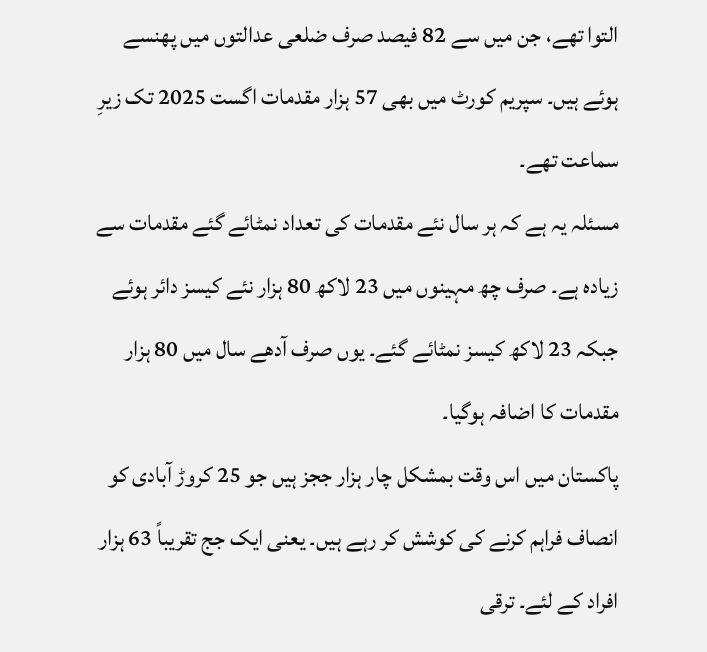التوا تھے، جن میں سے 82 فیصد صرف ضلعی عدالتوں میں پھنسے ہوئے ہیں۔ سپریم کورٹ میں بھی 57 ہزار مقدمات اگست 2025 تک زیرِ سماعت تھے۔
مسئلہ یہ ہے کہ ہر سال نئے مقدمات کی تعداد نمٹائے گئے مقدمات سے زیادہ ہے۔ صرف چھ مہینوں میں 23 لاکھ 80 ہزار نئے کیسز دائر ہوئے جبکہ 23 لاکھ کیسز نمٹائے گئے۔ یوں صرف آدھے سال میں 80 ہزار مقدمات کا اضافہ ہوگیا۔
پاکستان میں اس وقت بمشکل چار ہزار ججز ہیں جو 25 کروڑ آبادی کو انصاف فراہم کرنے کی کوشش کر رہے ہیں۔ یعنی ایک جج تقریباً 63 ہزار افراد کے لئے۔ ترقی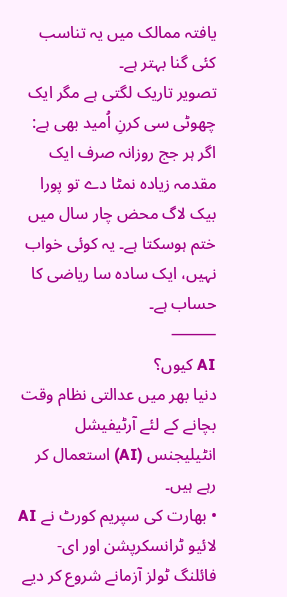یافتہ ممالک میں یہ تناسب کئی گنا بہتر ہے۔
تصویر تاریک لگتی ہے مگر ایک چھوٹی سی کرنِ اُمید بھی ہے: اگر ہر جج روزانہ صرف ایک مقدمہ زیادہ نمٹا دے تو پورا بیک لاگ محض چار سال میں ختم ہوسکتا ہے۔ یہ کوئی خواب نہیں، ایک سادہ سا ریاضی کا حساب ہے۔
⸻
AI کیوں؟
دنیا بھر میں عدالتی نظام وقت بچانے کے لئے آرٹیفیشل انٹیلیجنس (AI) استعمال کر رہے ہیں۔
• بھارت کی سپریم کورٹ نے AI لائیو ٹرانسکرپشن اور ای-فائلنگ ٹولز آزمانے شروع کر دیے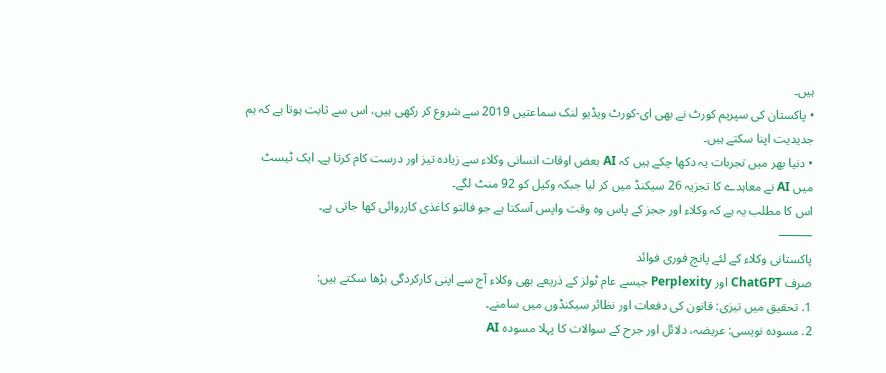ہیں۔
• پاکستان کی سپریم کورٹ نے بھی ای-کورٹ ویڈیو لنک سماعتیں 2019 سے شروع کر رکھی ہیں، اس سے ثابت ہوتا ہے کہ ہم جدیدیت اپنا سکتے ہیں۔
• دنیا بھر میں تجربات یہ دکھا چکے ہیں کہ AI بعض اوقات انسانی وکلاء سے زیادہ تیز اور درست کام کرتا ہے۔ ایک ٹیسٹ میں AI نے معاہدے کا تجزیہ 26 سیکنڈ میں کر لیا جبکہ وکیل کو 92 منٹ لگے۔
اس کا مطلب یہ ہے کہ وکلاء اور ججز کے پاس وہ وقت واپس آسکتا ہے جو فالتو کاغذی کارروائی کھا جاتی ہے۔
⸻
پاکستانی وکلاء کے لئے پانچ فوری فوائد
صرف ChatGPT اور Perplexity جیسے عام ٹولز کے ذریعے بھی وکلاء آج سے اپنی کارکردگی بڑھا سکتے ہیں:
1. تحقیق میں تیزی: قانون کی دفعات اور نظائر سیکنڈوں میں سامنے۔
2. مسودہ نویسی: عریضہ، دلائل اور جرح کے سوالات کا پہلا مسودہ AI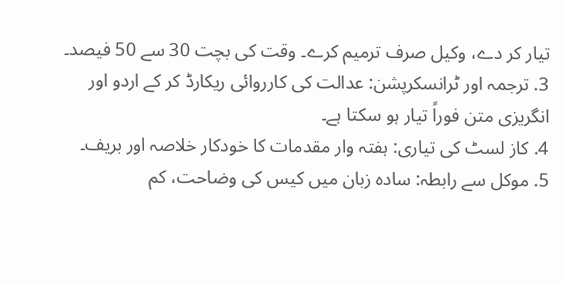تیار کر دے، وکیل صرف ترمیم کرے۔ وقت کی بچت 30 سے 50 فیصد۔
3. ترجمہ اور ٹرانسکرپشن: عدالت کی کارروائی ریکارڈ کر کے اردو اور انگریزی متن فوراً تیار ہو سکتا ہے۔
4. کاز لسٹ کی تیاری: ہفتہ وار مقدمات کا خودکار خلاصہ اور بریف۔
5. موکل سے رابطہ: سادہ زبان میں کیس کی وضاحت، کم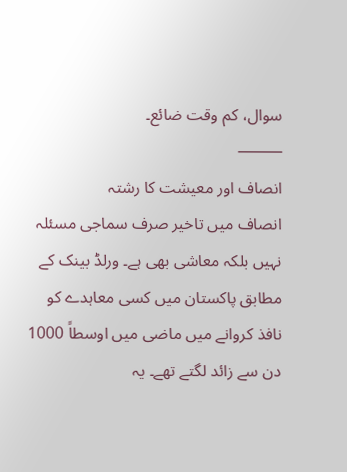سوال، کم وقت ضائع۔
⸻
انصاف اور معیشت کا رشتہ
انصاف میں تاخیر صرف سماجی مسئلہ نہیں بلکہ معاشی بھی ہے۔ ورلڈ بینک کے مطابق پاکستان میں کسی معاہدے کو نافذ کروانے میں ماضی میں اوسطاً 1000 دن سے زائد لگتے تھے۔ یہ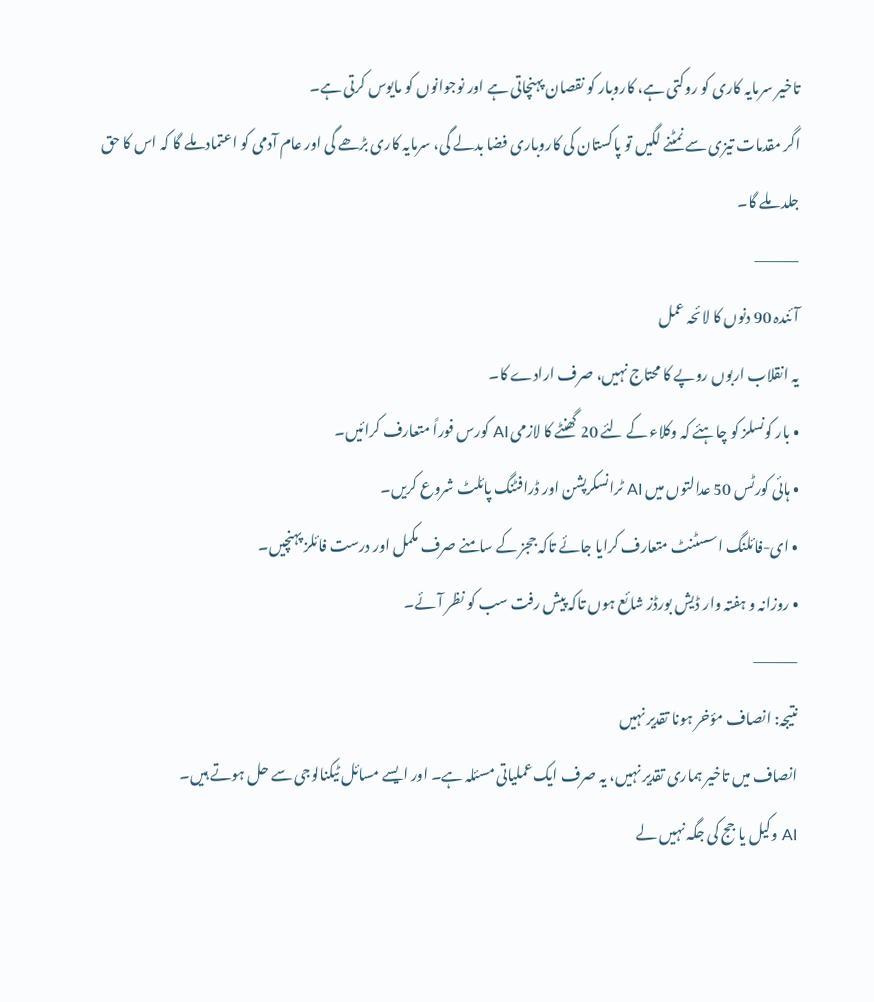تاخیر سرمایہ کاری کو روکتی ہے، کاروبار کو نقصان پہنچاتی ہے اور نوجوانوں کو مایوس کرتی ہے۔
اگر مقدمات تیزی سے نمٹنے لگیں تو پاکستان کی کاروباری فضا بدلے گی، سرمایہ کاری بڑھے گی اور عام آدمی کو اعتماد ملے گا کہ اس کا حق جلد ملے گا۔
⸻
آئندہ 90 دنوں کا لائحہ عمل
یہ انقلاب اربوں روپے کا محتاج نہیں، صرف ارادے کا۔
• بار کونسلز کو چاہئے کہ وکلاء کے لئے 20 گھنٹے کا لازمی AI کورس فوراً متعارف کرائیں۔
• ہائی کورٹس 50 عدالتوں میں AI ٹرانسکرپشن اور ڈرافٹنگ پائلٹ شروع کریں۔
• ای-فائلنگ اسسٹنٹ متعارف کرایا جائے تاکہ ججز کے سامنے صرف مکمل اور درست فائلز پہنچیں۔
• روزانہ و ہفتہ وار ڈیش بورڈز شائع ہوں تاکہ پیش رفت سب کو نظر آئے۔
⸻
نتیجہ: انصاف مؤخر ہونا تقدیر نہیں
انصاف میں تاخیر ہماری تقدیر نہیں، یہ صرف ایک عملیاتی مسئلہ ہے۔ اور ایسے مسائل ٹیکنالوجی سے حل ہوتے ہیں۔
AI وکیل یا جج کی جگہ نہیں لے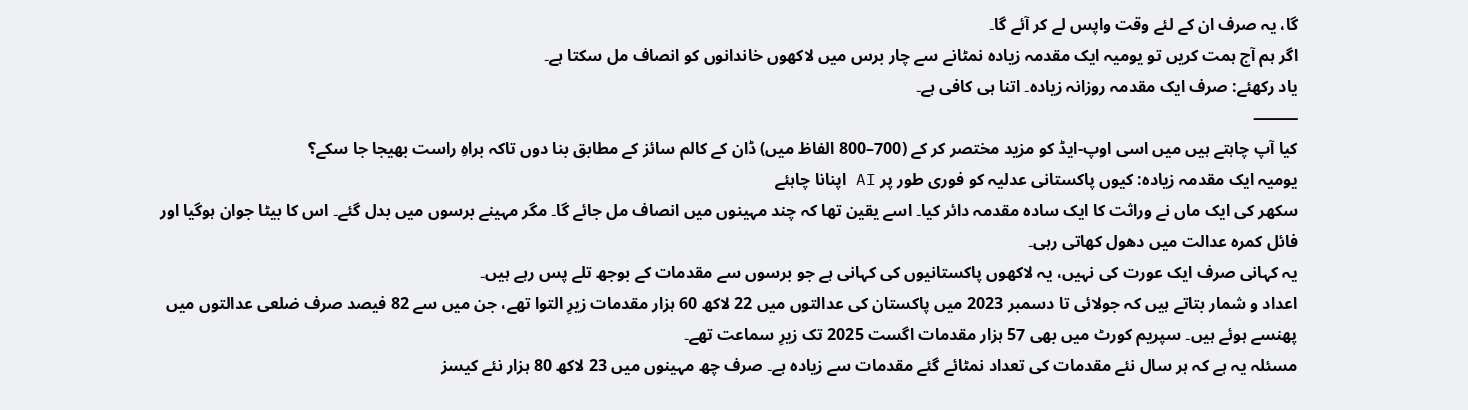گا، یہ صرف ان کے لئے وقت واپس لے کر آئے گا۔
اگر ہم آج ہمت کریں تو یومیہ ایک مقدمہ زیادہ نمٹانے سے چار برس میں لاکھوں خاندانوں کو انصاف مل سکتا ہے۔
یاد رکھئے: صرف ایک مقدمہ روزانہ زیادہ۔ اتنا ہی کافی ہے۔
⸻
کیا آپ چاہتے ہیں میں اسی اوپ-ایڈ کو مزید مختصر کر کے (700–800 الفاظ میں) ڈان کے کالم سائز کے مطابق بنا دوں تاکہ براہِ راست بھیجا جا سکے؟
یومیہ ایک مقدمہ زیادہ: کیوں پاکستانی عدلیہ کو فوری طور پر AI اپنانا چاہئے
سکھر کی ایک ماں نے وراثت کا ایک سادہ مقدمہ دائر کیا۔ اسے یقین تھا کہ چند مہینوں میں انصاف مل جائے گا۔ مگر مہینے برسوں میں بدل گئے۔ اس کا بیٹا جوان ہوگیا اور فائل کمرہ عدالت میں دھول کھاتی رہی۔
یہ کہانی صرف ایک عورت کی نہیں، یہ لاکھوں پاکستانیوں کی کہانی ہے جو برسوں سے مقدمات کے بوجھ تلے پس رہے ہیں۔
اعداد و شمار بتاتے ہیں کہ جولائی تا دسمبر 2023 میں پاکستان کی عدالتوں میں 22 لاکھ 60 ہزار مقدمات زیرِ التوا تھے، جن میں سے 82 فیصد صرف ضلعی عدالتوں میں پھنسے ہوئے ہیں۔ سپریم کورٹ میں بھی 57 ہزار مقدمات اگست 2025 تک زیرِ سماعت تھے۔
مسئلہ یہ ہے کہ ہر سال نئے مقدمات کی تعداد نمٹائے گئے مقدمات سے زیادہ ہے۔ صرف چھ مہینوں میں 23 لاکھ 80 ہزار نئے کیسز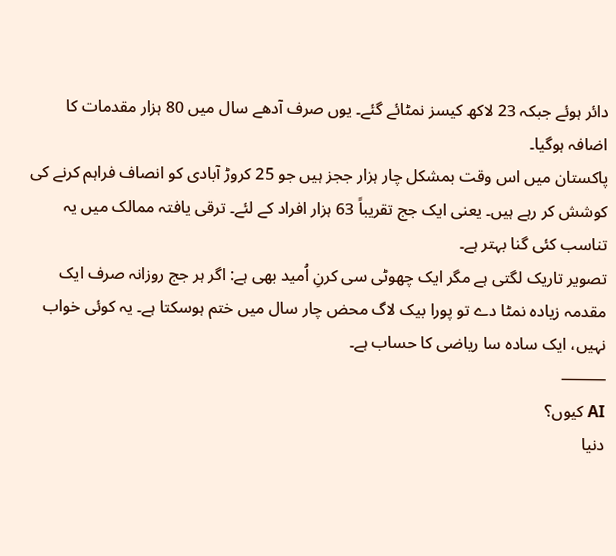دائر ہوئے جبکہ 23 لاکھ کیسز نمٹائے گئے۔ یوں صرف آدھے سال میں 80 ہزار مقدمات کا اضافہ ہوگیا۔
پاکستان میں اس وقت بمشکل چار ہزار ججز ہیں جو 25 کروڑ آبادی کو انصاف فراہم کرنے کی کوشش کر رہے ہیں۔ یعنی ایک جج تقریباً 63 ہزار افراد کے لئے۔ ترقی یافتہ ممالک میں یہ تناسب کئی گنا بہتر ہے۔
تصویر تاریک لگتی ہے مگر ایک چھوٹی سی کرنِ اُمید بھی ہے: اگر ہر جج روزانہ صرف ایک مقدمہ زیادہ نمٹا دے تو پورا بیک لاگ محض چار سال میں ختم ہوسکتا ہے۔ یہ کوئی خواب نہیں، ایک سادہ سا ریاضی کا حساب ہے۔
⸻
AI کیوں؟
دنیا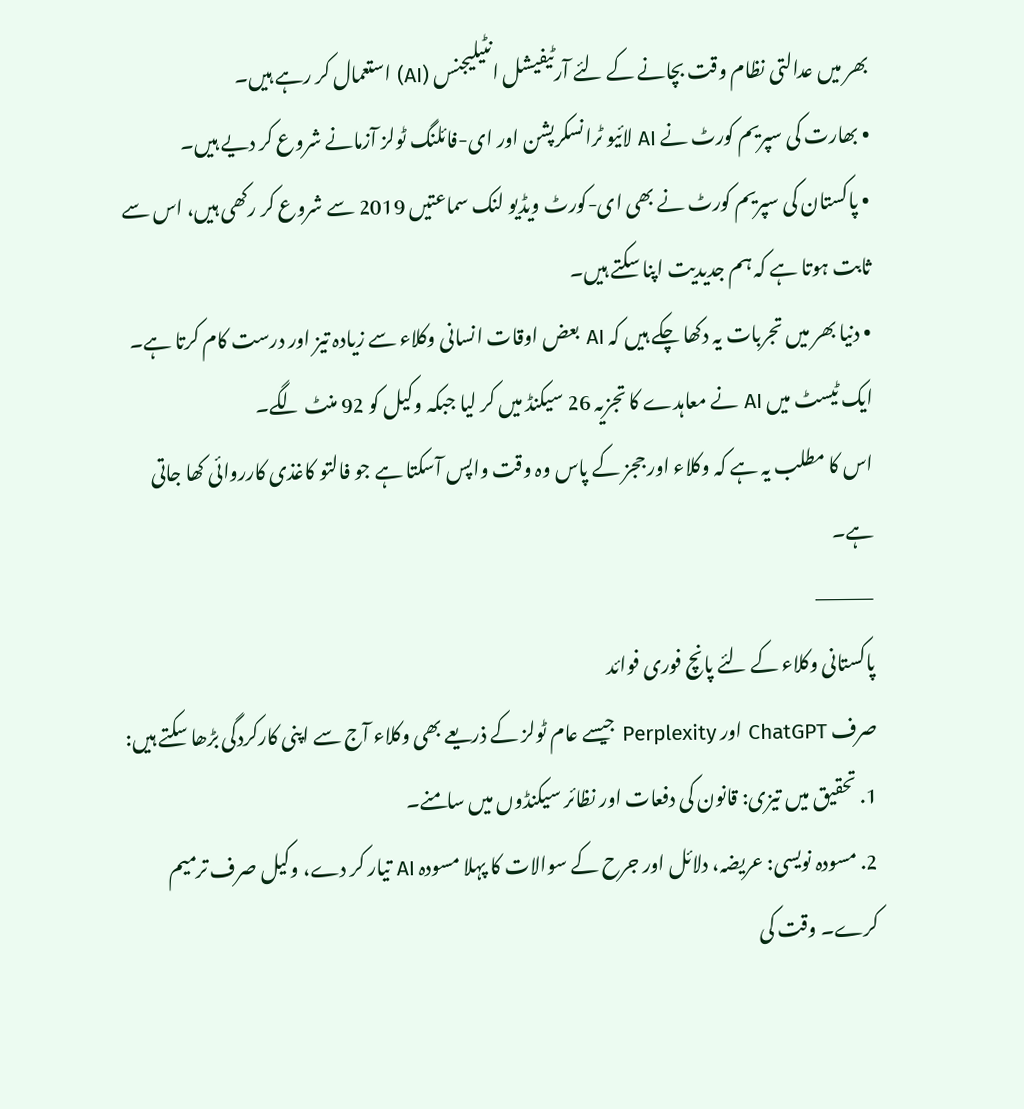بھر میں عدالتی نظام وقت بچانے کے لئے آرٹیفیشل انٹیلیجنس (AI) استعمال کر رہے ہیں۔
• بھارت کی سپریم کورٹ نے AI لائیو ٹرانسکرپشن اور ای-فائلنگ ٹولز آزمانے شروع کر دیے ہیں۔
• پاکستان کی سپریم کورٹ نے بھی ای-کورٹ ویڈیو لنک سماعتیں 2019 سے شروع کر رکھی ہیں، اس سے ثابت ہوتا ہے کہ ہم جدیدیت اپنا سکتے ہیں۔
• دنیا بھر میں تجربات یہ دکھا چکے ہیں کہ AI بعض اوقات انسانی وکلاء سے زیادہ تیز اور درست کام کرتا ہے۔ ایک ٹیسٹ میں AI نے معاہدے کا تجزیہ 26 سیکنڈ میں کر لیا جبکہ وکیل کو 92 منٹ لگے۔
اس کا مطلب یہ ہے کہ وکلاء اور ججز کے پاس وہ وقت واپس آسکتا ہے جو فالتو کاغذی کارروائی کھا جاتی ہے۔
⸻
پاکستانی وکلاء کے لئے پانچ فوری فوائد
صرف ChatGPT اور Perplexity جیسے عام ٹولز کے ذریعے بھی وکلاء آج سے اپنی کارکردگی بڑھا سکتے ہیں:
1. تحقیق میں تیزی: قانون کی دفعات اور نظائر سیکنڈوں میں سامنے۔
2. مسودہ نویسی: عریضہ، دلائل اور جرح کے سوالات کا پہلا مسودہ AI تیار کر دے، وکیل صرف ترمیم کرے۔ وقت کی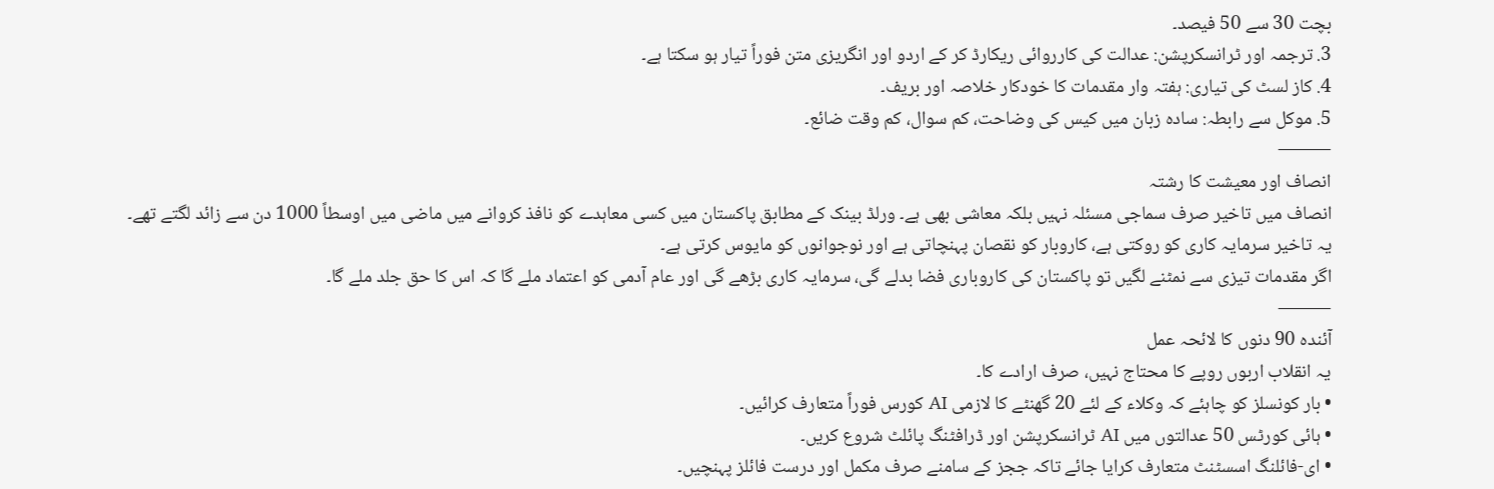بچت 30 سے 50 فیصد۔
3. ترجمہ اور ٹرانسکرپشن: عدالت کی کارروائی ریکارڈ کر کے اردو اور انگریزی متن فوراً تیار ہو سکتا ہے۔
4. کاز لسٹ کی تیاری: ہفتہ وار مقدمات کا خودکار خلاصہ اور بریف۔
5. موکل سے رابطہ: سادہ زبان میں کیس کی وضاحت، کم سوال، کم وقت ضائع۔
⸻
انصاف اور معیشت کا رشتہ
انصاف میں تاخیر صرف سماجی مسئلہ نہیں بلکہ معاشی بھی ہے۔ ورلڈ بینک کے مطابق پاکستان میں کسی معاہدے کو نافذ کروانے میں ماضی میں اوسطاً 1000 دن سے زائد لگتے تھے۔ یہ تاخیر سرمایہ کاری کو روکتی ہے، کاروبار کو نقصان پہنچاتی ہے اور نوجوانوں کو مایوس کرتی ہے۔
اگر مقدمات تیزی سے نمٹنے لگیں تو پاکستان کی کاروباری فضا بدلے گی، سرمایہ کاری بڑھے گی اور عام آدمی کو اعتماد ملے گا کہ اس کا حق جلد ملے گا۔
⸻
آئندہ 90 دنوں کا لائحہ عمل
یہ انقلاب اربوں روپے کا محتاج نہیں، صرف ارادے کا۔
• بار کونسلز کو چاہئے کہ وکلاء کے لئے 20 گھنٹے کا لازمی AI کورس فوراً متعارف کرائیں۔
• ہائی کورٹس 50 عدالتوں میں AI ٹرانسکرپشن اور ڈرافٹنگ پائلٹ شروع کریں۔
• ای-فائلنگ اسسٹنٹ متعارف کرایا جائے تاکہ ججز کے سامنے صرف مکمل اور درست فائلز پہنچیں۔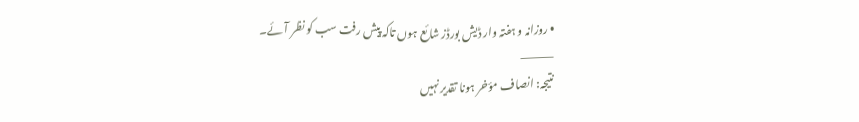• روزانہ و ہفتہ وار ڈیش بورڈز شائع ہوں تاکہ پیش رفت سب کو نظر آئے۔
⸻
نتیجہ: انصاف مؤخر ہونا تقدیر نہیں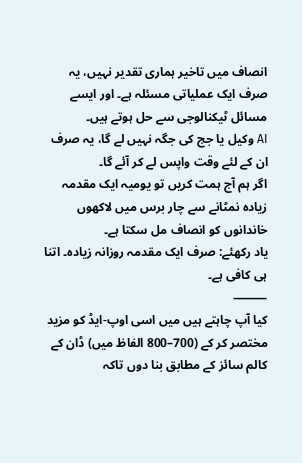انصاف میں تاخیر ہماری تقدیر نہیں، یہ صرف ایک عملیاتی مسئلہ ہے۔ اور ایسے مسائل ٹیکنالوجی سے حل ہوتے ہیں۔
AI وکیل یا جج کی جگہ نہیں لے گا، یہ صرف ان کے لئے وقت واپس لے کر آئے گا۔
اگر ہم آج ہمت کریں تو یومیہ ایک مقدمہ زیادہ نمٹانے سے چار برس میں لاکھوں خاندانوں کو انصاف مل سکتا ہے۔
یاد رکھئے: صرف ایک مقدمہ روزانہ زیادہ۔ اتنا ہی کافی ہے۔
⸻
کیا آپ چاہتے ہیں میں اسی اوپ-ایڈ کو مزید مختصر کر کے (700–800 الفاظ میں) ڈان کے کالم سائز کے مطابق بنا دوں تاکہ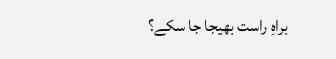براہِ راست بھیجا جا سکے؟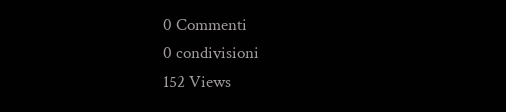0 Commenti
0 condivisioni
152 Views